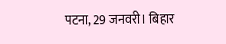पटना, 29 जनवरी। बिहार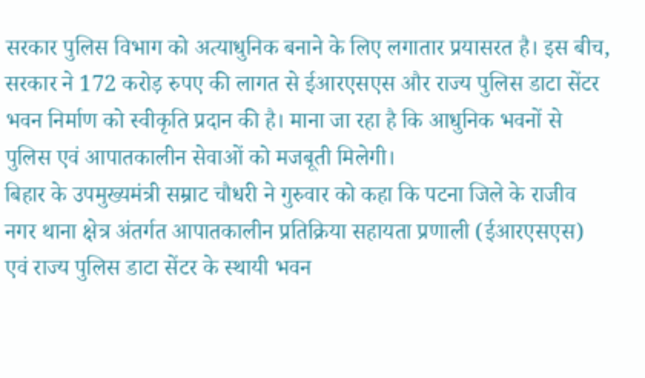सरकार पुलिस विभाग को अत्याधुनिक बनाने के लिए लगातार प्रयासरत है। इस बीच, सरकार ने 172 करोड़ रुपए की लागत से ईआरएसएस और राज्य पुलिस डाटा सेंटर भवन निर्माण को स्वीकृति प्रदान की है। माना जा रहा है कि आधुनिक भवनों से पुलिस एवं आपातकालीन सेवाओं को मजबूती मिलेगी।
बिहार के उपमुख्यमंत्री सम्राट चौधरी ने गुरुवार को कहा कि पटना जिले के राजीव नगर थाना क्षेत्र अंतर्गत आपातकालीन प्रतिक्रिया सहायता प्रणाली (ईआरएसएस) एवं राज्य पुलिस डाटा सेंटर के स्थायी भवन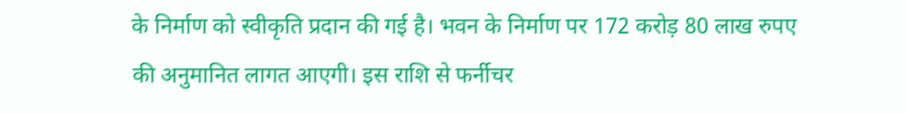के निर्माण को स्वीकृति प्रदान की गई है। भवन के निर्माण पर 172 करोड़ 80 लाख रुपए की अनुमानित लागत आएगी। इस राशि से फर्नीचर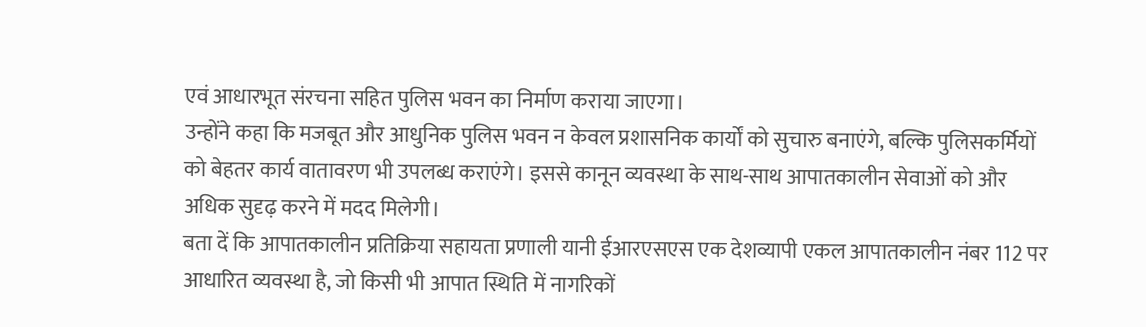एवं आधारभूत संरचना सहित पुलिस भवन का निर्माण कराया जाएगा।
उन्होंने कहा कि मजबूत और आधुनिक पुलिस भवन न केवल प्रशासनिक कार्यों को सुचारु बनाएंगे, बल्कि पुलिसकर्मियों को बेहतर कार्य वातावरण भी उपलब्ध कराएंगे। इससे कानून व्यवस्था के साथ-साथ आपातकालीन सेवाओं को और अधिक सुदृढ़ करने में मदद मिलेगी।
बता दें कि आपातकालीन प्रतिक्रिया सहायता प्रणाली यानी ईआरएसएस एक देशव्यापी एकल आपातकालीन नंबर 112 पर आधारित व्यवस्था है, जो किसी भी आपात स्थिति में नागरिकों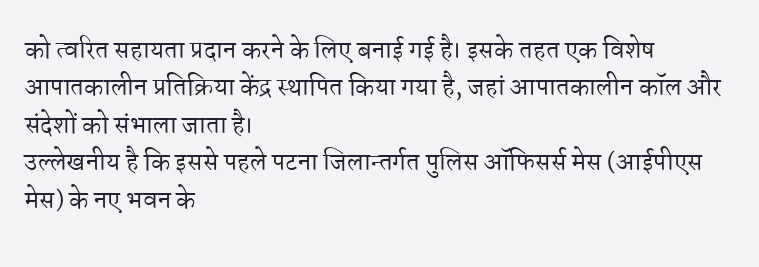को त्वरित सहायता प्रदान करने के लिए बनाई गई है। इसके तहत एक विशेष आपातकालीन प्रतिक्रिया केंद्र स्थापित किया गया है, जहां आपातकालीन कॉल और संदेशों को संभाला जाता है।
उल्लेखनीय है कि इससे पहले पटना जिलान्तर्गत पुलिस ऑफिसर्स मेस (आईपीएस मेस) के नए भवन के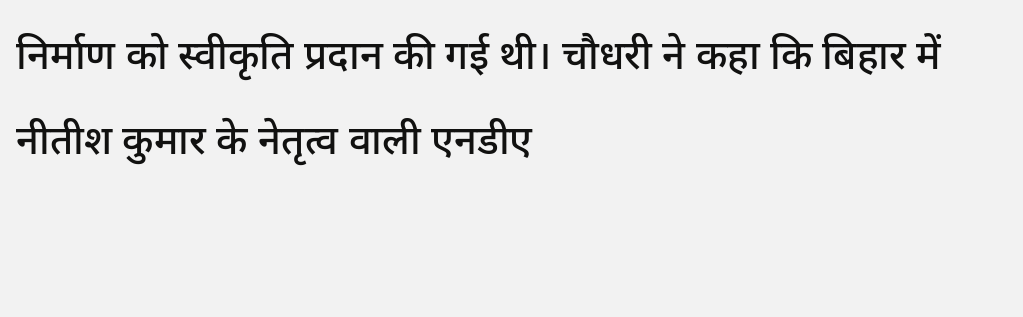निर्माण को स्वीकृति प्रदान की गई थी। चौधरी ने कहा कि बिहार में नीतीश कुमार के नेतृत्व वाली एनडीए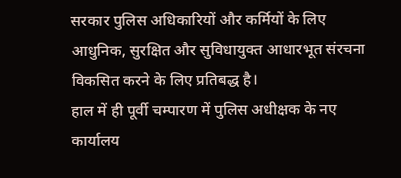सरकार पुलिस अधिकारियों और कर्मियों के लिए आधुनिक, सुरक्षित और सुविधायुक्त आधारभूत संरचना विकसित करने के लिए प्रतिबद्ध है।
हाल में ही पूर्वी चम्पारण में पुलिस अधीक्षक के नए कार्यालय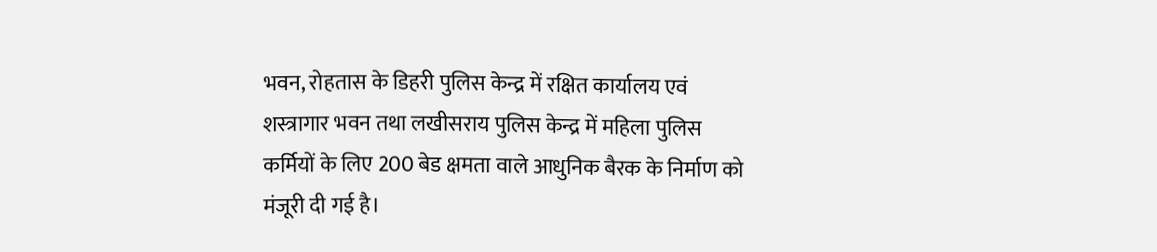भवन, रोहतास के डिहरी पुलिस केन्द्र में रक्षित कार्यालय एवं शस्त्रागार भवन तथा लखीसराय पुलिस केन्द्र में महिला पुलिस कर्मियों के लिए 200 बेड क्षमता वाले आधुनिक बैरक के निर्माण को मंजूरी दी गई है।